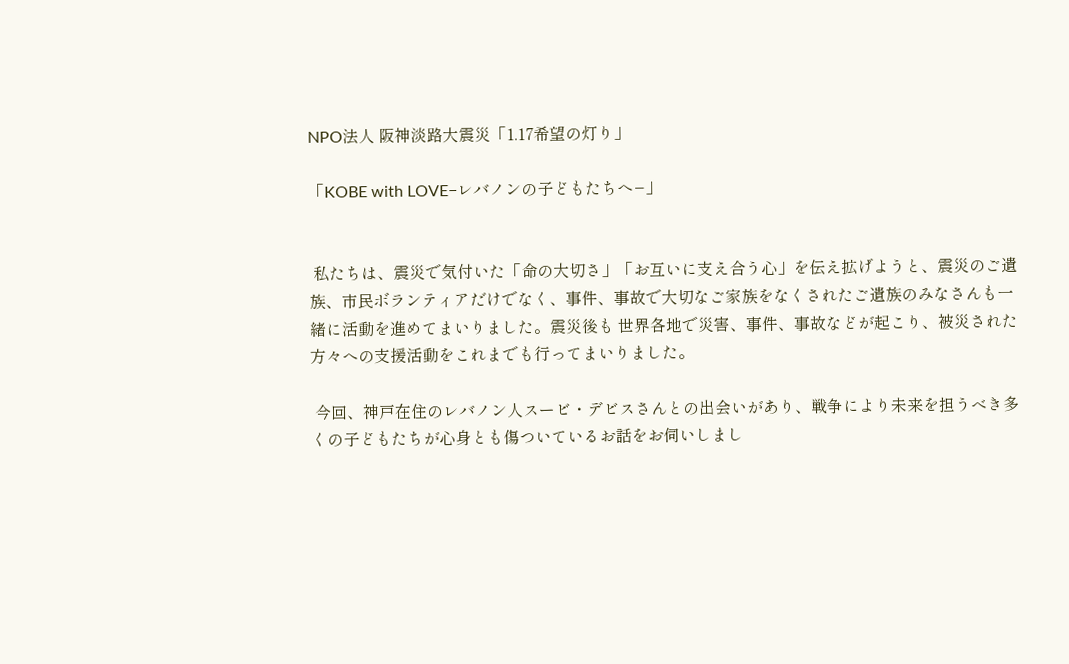NPO法人 阪神淡路大震災「1.17希望の灯り」

「KOBE with LOVE−レバノンの子どもたちへ−」


 私たちは、震災で気付いた「命の大切さ」「お互いに支え合う心」を伝え拡げようと、震災のご遺族、市民ボランティアだけでなく、事件、事故で大切なご家族をなくされたご遺族のみなさんも一緒に活動を進めてまいりました。震災後も 世界各地で災害、事件、事故などが起こり、被災された方々への支援活動をこれまでも行ってまいりました。

 今回、神戸在住のレバノン人スービ・デビスさんとの出会いがあり、戦争により未来を担うべき多くの子どもたちが心身とも傷ついているお話をお伺いしまし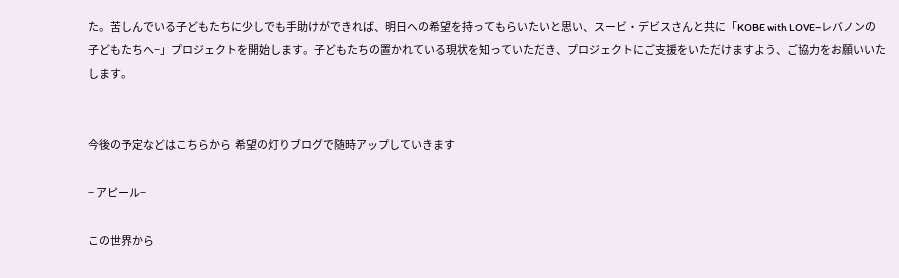た。苦しんでいる子どもたちに少しでも手助けができれば、明日への希望を持ってもらいたいと思い、スービ・デビスさんと共に「KOBE with LOVE−レバノンの子どもたちへ−」プロジェクトを開始します。子どもたちの置かれている現状を知っていただき、プロジェクトにご支援をいただけますよう、ご協力をお願いいたします。


今後の予定などはこちらから  希望の灯りブログで随時アップしていきます

− アピール−

この世界から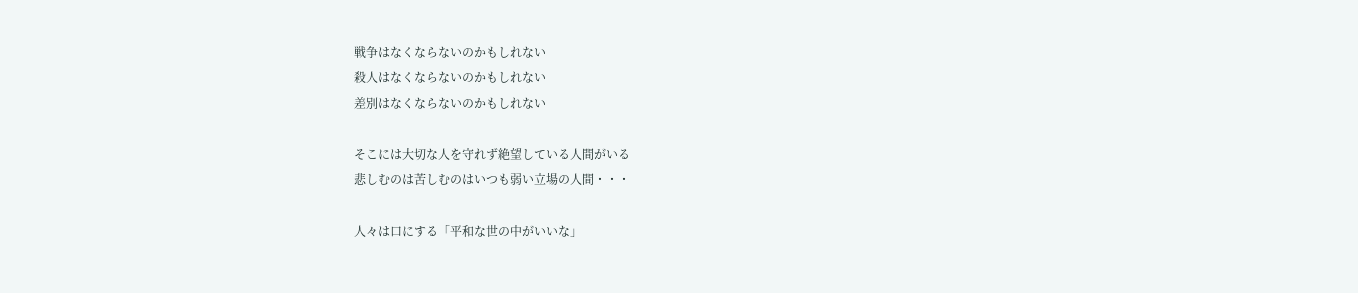戦争はなくならないのかもしれない
殺人はなくならないのかもしれない
差別はなくならないのかもしれない

そこには大切な人を守れず絶望している人間がいる
悲しむのは苦しむのはいつも弱い立場の人間・・・

人々は口にする「平和な世の中がいいな」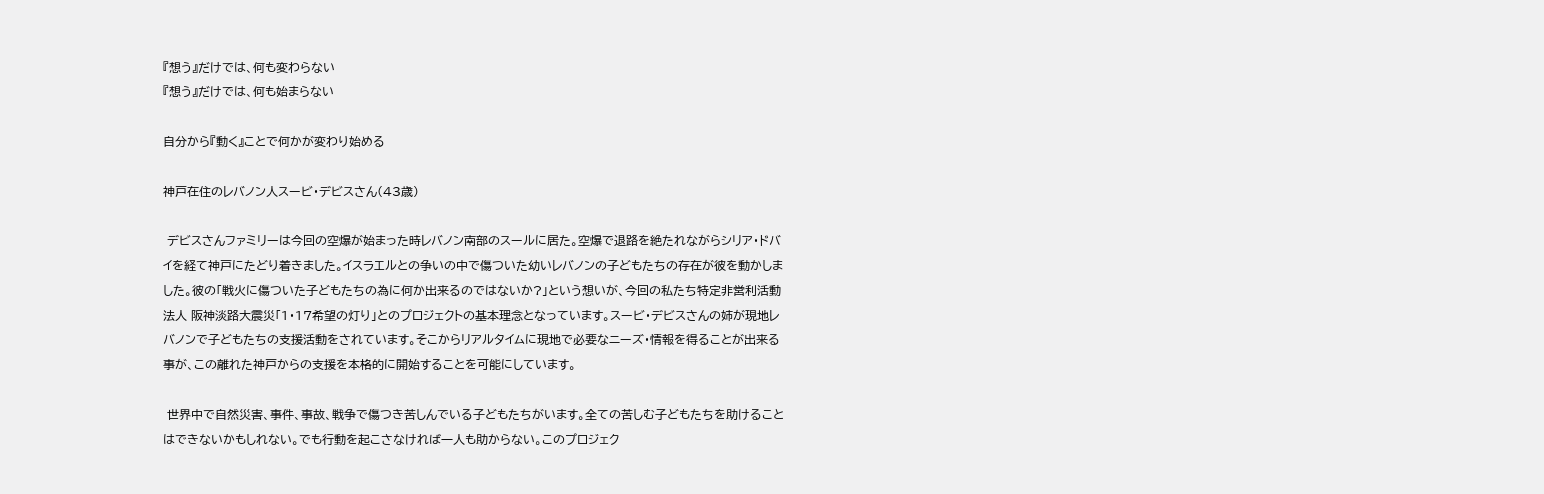『想う』だけでは、何も変わらない
『想う』だけでは、何も始まらない

自分から『動く』ことで何かが変わり始める

神戸在住のレバノン人スービ・デビスさん(43歳)

 デビスさんファミリーは今回の空爆が始まった時レバノン南部のスールに居た。空爆で退路を絶たれながらシリア・ドバイを経て神戸にたどり着きました。イスラエルとの争いの中で傷ついた幼いレバノンの子どもたちの存在が彼を動かしました。彼の「戦火に傷ついた子どもたちの為に何か出来るのではないか?」という想いが、今回の私たち特定非営利活動法人 阪神淡路大震災「1・17希望の灯り」とのプロジェクトの基本理念となっています。スービ・デビスさんの姉が現地レバノンで子どもたちの支援活動をされています。そこからリアルタイムに現地で必要なニーズ・情報を得ることが出来る事が、この離れた神戸からの支援を本格的に開始することを可能にしています。

 世界中で自然災害、事件、事故、戦争で傷つき苦しんでいる子どもたちがいます。全ての苦しむ子どもたちを助けることはできないかもしれない。でも行動を起こさなければ一人も助からない。このプロジェク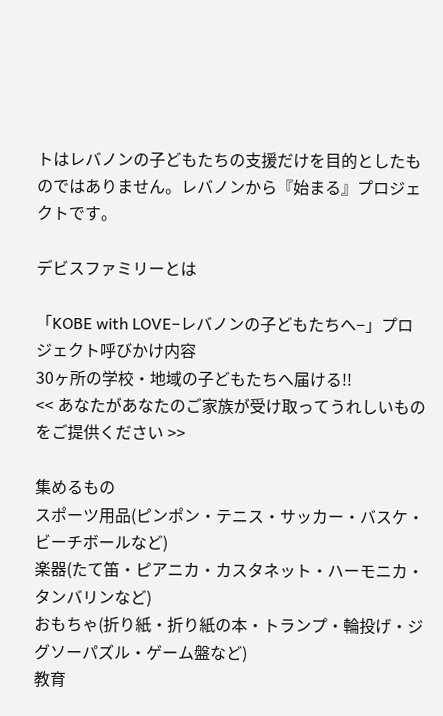トはレバノンの子どもたちの支援だけを目的としたものではありません。レバノンから『始まる』プロジェクトです。

デビスファミリーとは

「KOBE with LOVE−レバノンの子どもたちへ−」プロジェクト呼びかけ内容
30ヶ所の学校・地域の子どもたちへ届ける!!
<< あなたがあなたのご家族が受け取ってうれしいものをご提供ください >>

集めるもの
スポーツ用品(ピンポン・テニス・サッカー・バスケ・ビーチボールなど)
楽器(たて笛・ピアニカ・カスタネット・ハーモニカ・タンバリンなど)
おもちゃ(折り紙・折り紙の本・トランプ・輪投げ・ジグソーパズル・ゲーム盤など)
教育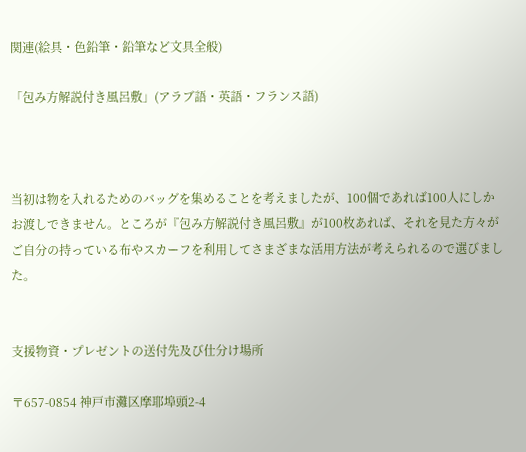関連(絵具・色鉛筆・鉛筆など文具全般)

「包み方解説付き風呂敷」(アラブ語・英語・フランス語)



当初は物を入れるためのバッグを集めることを考えましたが、100個であれば100人にしかお渡しできません。ところが『包み方解説付き風呂敷』が100枚あれば、それを見た方々がご自分の持っている布やスカーフを利用してさまざまな活用方法が考えられるので選びました。


支援物資・プレゼントの送付先及び仕分け場所

〒657-0854 神戸市灘区摩耶埠頭2-4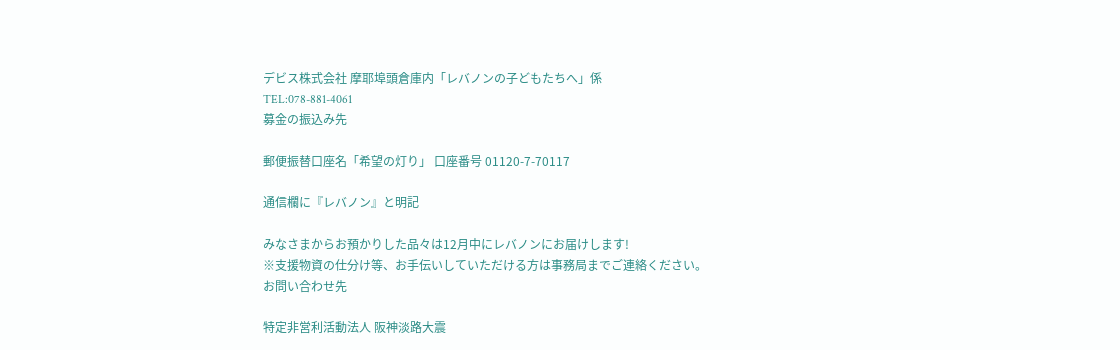デビス株式会社 摩耶埠頭倉庫内「レバノンの子どもたちへ」係
TEL:078-881-4061
募金の振込み先

郵便振替口座名「希望の灯り」 口座番号 01120-7-70117

通信欄に『レバノン』と明記

みなさまからお預かりした品々は12月中にレバノンにお届けします!
※支援物資の仕分け等、お手伝いしていただける方は事務局までご連絡ください。
お問い合わせ先

特定非営利活動法人 阪神淡路大震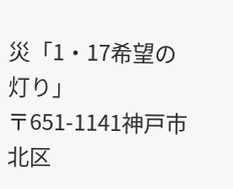災「1・17希望の灯り」
〒651-1141神戸市北区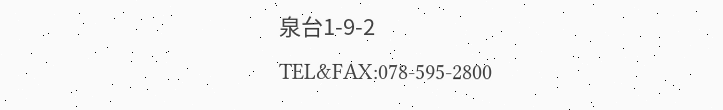泉台1-9-2
TEL&FAX:078-595-2800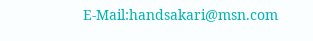E-Mail:handsakari@msn.com